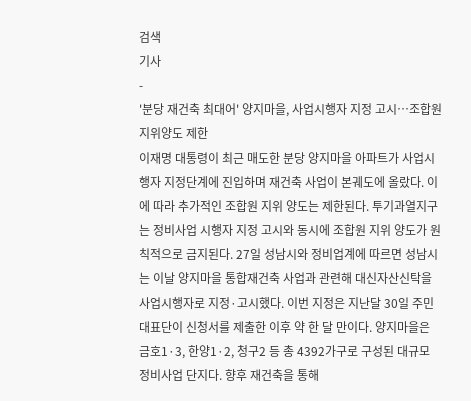검색
기사
-
'분당 재건축 최대어' 양지마을, 사업시행자 지정 고시…조합원 지위양도 제한
이재명 대통령이 최근 매도한 분당 양지마을 아파트가 사업시행자 지정단계에 진입하며 재건축 사업이 본궤도에 올랐다. 이에 따라 추가적인 조합원 지위 양도는 제한된다. 투기과열지구는 정비사업 시행자 지정 고시와 동시에 조합원 지위 양도가 원칙적으로 금지된다. 27일 성남시와 정비업계에 따르면 성남시는 이날 양지마을 통합재건축 사업과 관련해 대신자산신탁을 사업시행자로 지정·고시했다. 이번 지정은 지난달 30일 주민대표단이 신청서를 제출한 이후 약 한 달 만이다. 양지마을은 금호1·3, 한양1·2, 청구2 등 총 4392가구로 구성된 대규모 정비사업 단지다. 향후 재건축을 통해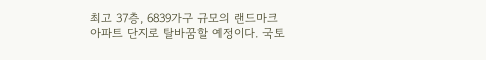최고 37층, 6839가구 규모의 랜드마크 아파트 단지로 탈바꿈할 예정이다. 국토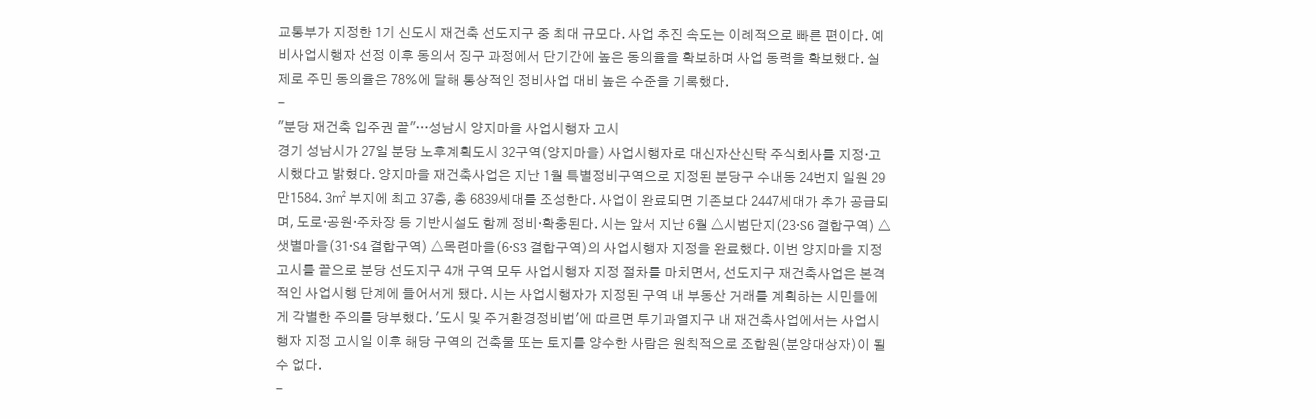교통부가 지정한 1기 신도시 재건축 선도지구 중 최대 규모다. 사업 추진 속도는 이례적으로 빠른 편이다. 예비사업시행자 선정 이후 동의서 징구 과정에서 단기간에 높은 동의율을 확보하며 사업 동력을 확보했다. 실제로 주민 동의율은 78%에 달해 통상적인 정비사업 대비 높은 수준을 기록했다.
-
"분당 재건축 입주권 끝"…성남시 양지마을 사업시행자 고시
경기 성남시가 27일 분당 노후계획도시 32구역(양지마을) 사업시행자로 대신자산신탁 주식회사를 지정·고시했다고 밝혔다. 양지마을 재건축사업은 지난 1월 특별정비구역으로 지정된 분당구 수내동 24번지 일원 29만1584. 3㎡ 부지에 최고 37층, 총 6839세대를 조성한다. 사업이 완료되면 기존보다 2447세대가 추가 공급되며, 도로·공원·주차장 등 기반시설도 함께 정비·확충된다. 시는 앞서 지난 6월 △시범단지(23·S6 결합구역) △샛별마을(31·S4 결합구역) △목련마을(6·S3 결합구역)의 사업시행자 지정을 완료했다. 이번 양지마을 지정 고시를 끝으로 분당 선도지구 4개 구역 모두 사업시행자 지정 절차를 마치면서, 선도지구 재건축사업은 본격적인 사업시행 단계에 들어서게 됐다. 시는 사업시행자가 지정된 구역 내 부동산 거래를 계획하는 시민들에게 각별한 주의를 당부했다. '도시 및 주거환경정비법'에 따르면 투기과열지구 내 재건축사업에서는 사업시행자 지정 고시일 이후 해당 구역의 건축물 또는 토지를 양수한 사람은 원칙적으로 조합원(분양대상자)이 될 수 없다.
-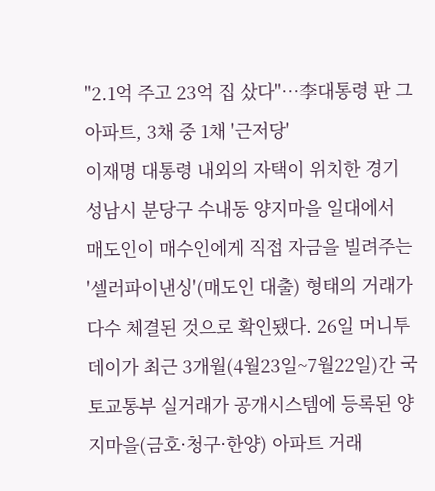"2.1억 주고 23억 집 샀다"…李대통령 판 그 아파트, 3채 중 1채 '근저당'
이재명 대통령 내외의 자택이 위치한 경기 성남시 분당구 수내동 양지마을 일대에서 매도인이 매수인에게 직접 자금을 빌려주는 '셀러파이낸싱'(매도인 대출) 형태의 거래가 다수 체결된 것으로 확인됐다. 26일 머니투데이가 최근 3개월(4월23일~7월22일)간 국토교통부 실거래가 공개시스템에 등록된 양지마을(금호·청구·한양) 아파트 거래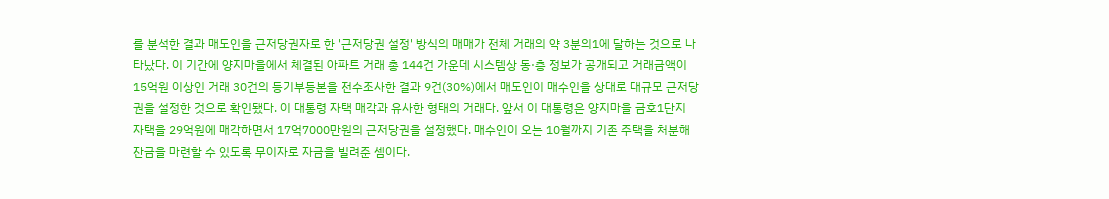를 분석한 결과 매도인을 근저당권자로 한 '근저당권 설정' 방식의 매매가 전체 거래의 약 3분의1에 달하는 것으로 나타났다. 이 기간에 양지마을에서 체결된 아파트 거래 총 144건 가운데 시스템상 동·층 정보가 공개되고 거래금액이 15억원 이상인 거래 30건의 등기부등본을 전수조사한 결과 9건(30%)에서 매도인이 매수인을 상대로 대규모 근저당권을 설정한 것으로 확인됐다. 이 대통령 자택 매각과 유사한 형태의 거래다. 앞서 이 대통령은 양지마을 금호1단지 자택을 29억원에 매각하면서 17억7000만원의 근저당권을 설정했다. 매수인이 오는 10월까지 기존 주택을 처분해 잔금을 마련할 수 있도록 무이자로 자금을 빌려준 셈이다.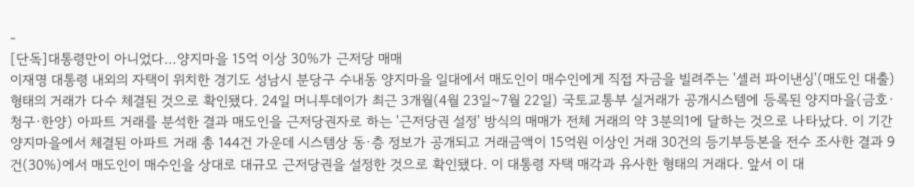-
[단독]대통령만이 아니었다…양지마을 15억 이상 30%가 근저당 매매
이재명 대통령 내외의 자택이 위치한 경기도 성남시 분당구 수내동 양지마을 일대에서 매도인이 매수인에게 직접 자금을 빌려주는 '셀러 파이낸싱'(매도인 대출) 형태의 거래가 다수 체결된 것으로 확인됐다. 24일 머니투데이가 최근 3개월(4월 23일~7월 22일) 국토교통부 실거래가 공개시스템에 등록된 양지마을(금호·청구·한양) 아파트 거래를 분석한 결과 매도인을 근저당권자로 하는 '근저당권 설정' 방식의 매매가 전체 거래의 약 3분의1에 달하는 것으로 나타났다. 이 기간 양지마을에서 체결된 아파트 거래 총 144건 가운데 시스템상 동·층 정보가 공개되고 거래금액이 15억원 이상인 거래 30건의 등기부등본을 전수 조사한 결과 9건(30%)에서 매도인이 매수인을 상대로 대규모 근저당권을 설정한 것으로 확인됐다. 이 대통령 자택 매각과 유사한 형태의 거래다. 앞서 이 대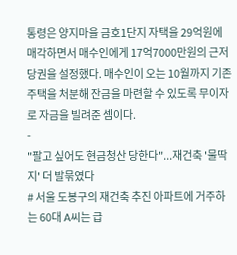통령은 양지마을 금호1단지 자택을 29억원에 매각하면서 매수인에게 17억7000만원의 근저당권을 설정했다. 매수인이 오는 10월까지 기존 주택을 처분해 잔금을 마련할 수 있도록 무이자로 자금을 빌려준 셈이다.
-
"팔고 싶어도 현금청산 당한다"...재건축 '물딱지' 더 발묶였다
# 서울 도봉구의 재건축 추진 아파트에 거주하는 60대 A씨는 급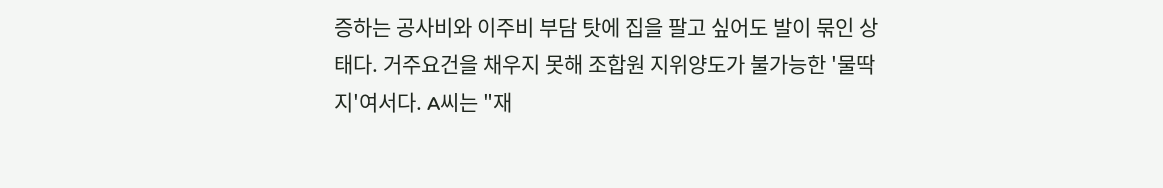증하는 공사비와 이주비 부담 탓에 집을 팔고 싶어도 발이 묶인 상태다. 거주요건을 채우지 못해 조합원 지위양도가 불가능한 '물딱지'여서다. A씨는 "재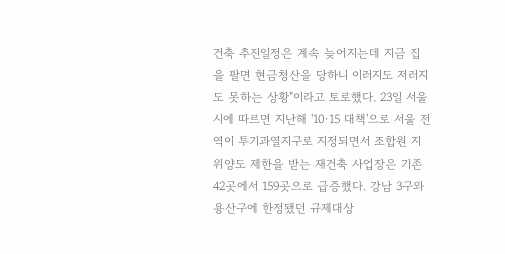건축 추진일정은 계속 늦어지는데 지금 집을 팔면 현금청산을 당하니 이러지도 저러지도 못하는 상황"이라고 토로했다. 23일 서울시에 따르면 지난해 '10·15 대책'으로 서울 전역이 투기과열지구로 지정되면서 조합원 지위양도 제한을 받는 재건축 사업장은 기존 42곳에서 159곳으로 급증했다. 강남 3구와 용산구에 한정됐던 규제대상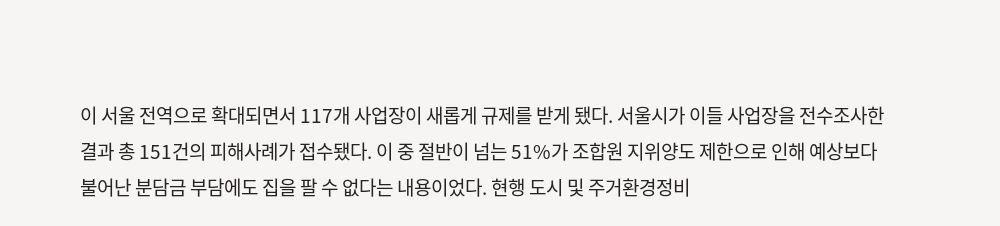이 서울 전역으로 확대되면서 117개 사업장이 새롭게 규제를 받게 됐다. 서울시가 이들 사업장을 전수조사한 결과 총 151건의 피해사례가 접수됐다. 이 중 절반이 넘는 51%가 조합원 지위양도 제한으로 인해 예상보다 불어난 분담금 부담에도 집을 팔 수 없다는 내용이었다. 현행 도시 및 주거환경정비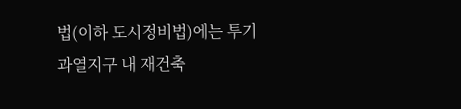법(이하 도시정비법)에는 투기과열지구 내 재건축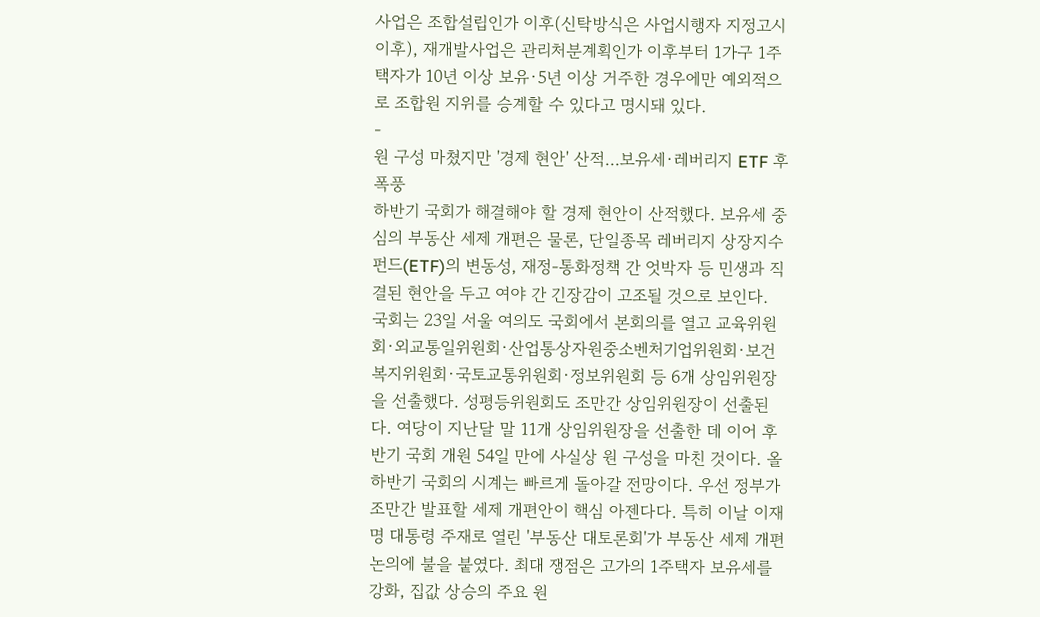사업은 조합설립인가 이후(신탁방식은 사업시행자 지정고시 이후), 재개발사업은 관리처분계획인가 이후부터 1가구 1주택자가 10년 이상 보유·5년 이상 거주한 경우에만 예외적으로 조합원 지위를 승계할 수 있다고 명시돼 있다.
-
원 구성 마쳤지만 '경제 현안' 산적…보유세·레버리지 ETF 후폭풍
하반기 국회가 해결해야 할 경제 현안이 산적했다. 보유세 중심의 부동산 세제 개편은 물론, 단일종목 레버리지 상장지수펀드(ETF)의 변동성, 재정-통화정책 간 엇박자 등 민생과 직결된 현안을 두고 여야 간 긴장감이 고조될 것으로 보인다. 국회는 23일 서울 여의도 국회에서 본회의를 열고 교육위원회·외교통일위원회·산업통상자원중소벤처기업위원회·보건복지위원회·국토교통위원회·정보위원회 등 6개 상임위원장을 선출했다. 성평등위원회도 조만간 상임위원장이 선출된다. 여당이 지난달 말 11개 상임위원장을 선출한 데 이어 후반기 국회 개원 54일 만에 사실상 원 구성을 마친 것이다. 올 하반기 국회의 시계는 빠르게 돌아갈 전망이다. 우선 정부가 조만간 발표할 세제 개편안이 핵심 아젠다다. 특히 이날 이재명 대통령 주재로 열린 '부동산 대토론회'가 부동산 세제 개편 논의에 불을 붙였다. 최대 쟁점은 고가의 1주택자 보유세를 강화, 집값 상승의 주요 원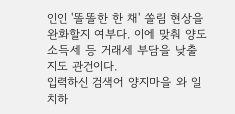인인 '똘똘한 한 채' 쏠림 현상을 완화할지 여부다. 이에 맞춰 양도소득세 등 거래세 부담을 낮출지도 관건이다.
입력하신 검색어 양지마을 와 일치하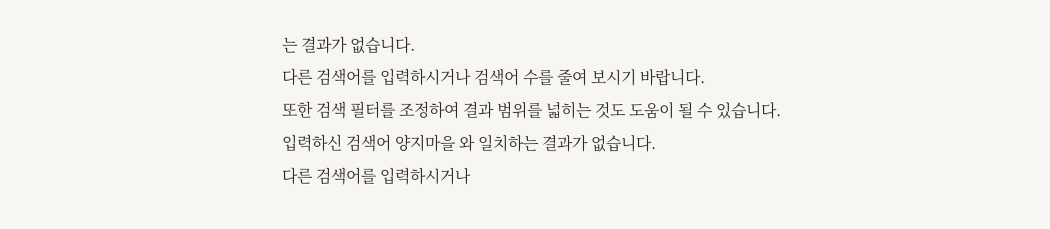는 결과가 없습니다.
다른 검색어를 입력하시거나 검색어 수를 줄여 보시기 바랍니다.
또한 검색 필터를 조정하여 결과 범위를 넓히는 것도 도움이 될 수 있습니다.
입력하신 검색어 양지마을 와 일치하는 결과가 없습니다.
다른 검색어를 입력하시거나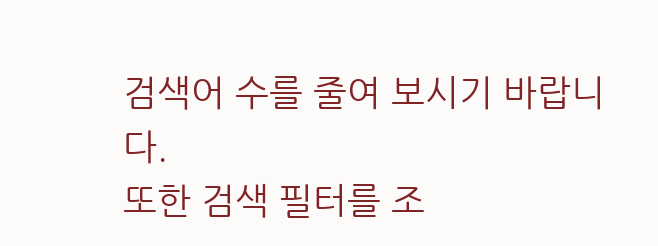검색어 수를 줄여 보시기 바랍니다.
또한 검색 필터를 조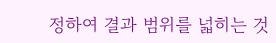정하여 결과 범위를 넓히는 것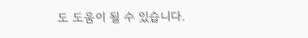도 도움이 될 수 있습니다.